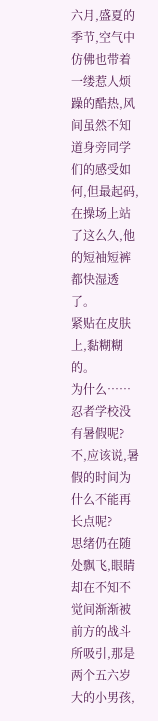六月,盛夏的季节,空气中仿佛也带着一缕惹人烦躁的酷热,风间虽然不知道身旁同学们的感受如何,但最起码,在操场上站了这么久,他的短袖短裤都快湿透了。
紧贴在皮肤上,黏糊糊的。
为什么……
忍者学校没有暑假呢?
不,应该说,暑假的时间为什么不能再长点呢?
思绪仍在随处飘飞,眼睛却在不知不觉间渐渐被前方的战斗所吸引,那是两个五六岁大的小男孩,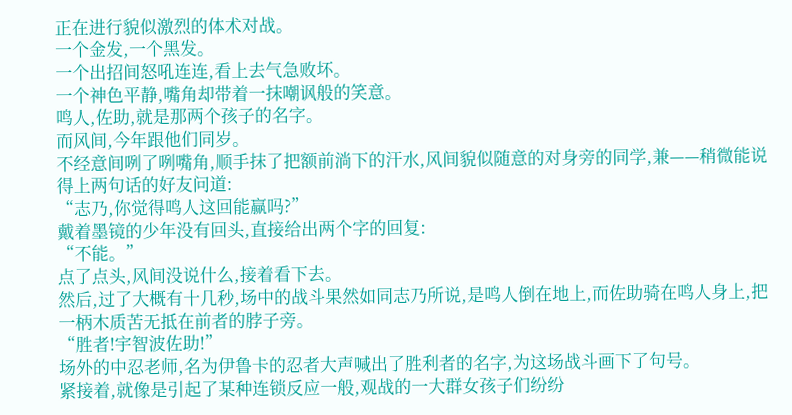正在进行貌似激烈的体术对战。
一个金发,一个黑发。
一个出招间怒吼连连,看上去气急败坏。
一个神色平静,嘴角却带着一抹嘲讽般的笑意。
鸣人,佐助,就是那两个孩子的名字。
而风间,今年跟他们同岁。
不经意间咧了咧嘴角,顺手抹了把额前淌下的汗水,风间貌似随意的对身旁的同学,兼——稍微能说得上两句话的好友问道:
“志乃,你觉得鸣人这回能赢吗?”
戴着墨镜的少年没有回头,直接给出两个字的回复:
“不能。”
点了点头,风间没说什么,接着看下去。
然后,过了大概有十几秒,场中的战斗果然如同志乃所说,是鸣人倒在地上,而佐助骑在鸣人身上,把一柄木质苦无抵在前者的脖子旁。
“胜者!宇智波佐助!”
场外的中忍老师,名为伊鲁卡的忍者大声喊出了胜利者的名字,为这场战斗画下了句号。
紧接着,就像是引起了某种连锁反应一般,观战的一大群女孩子们纷纷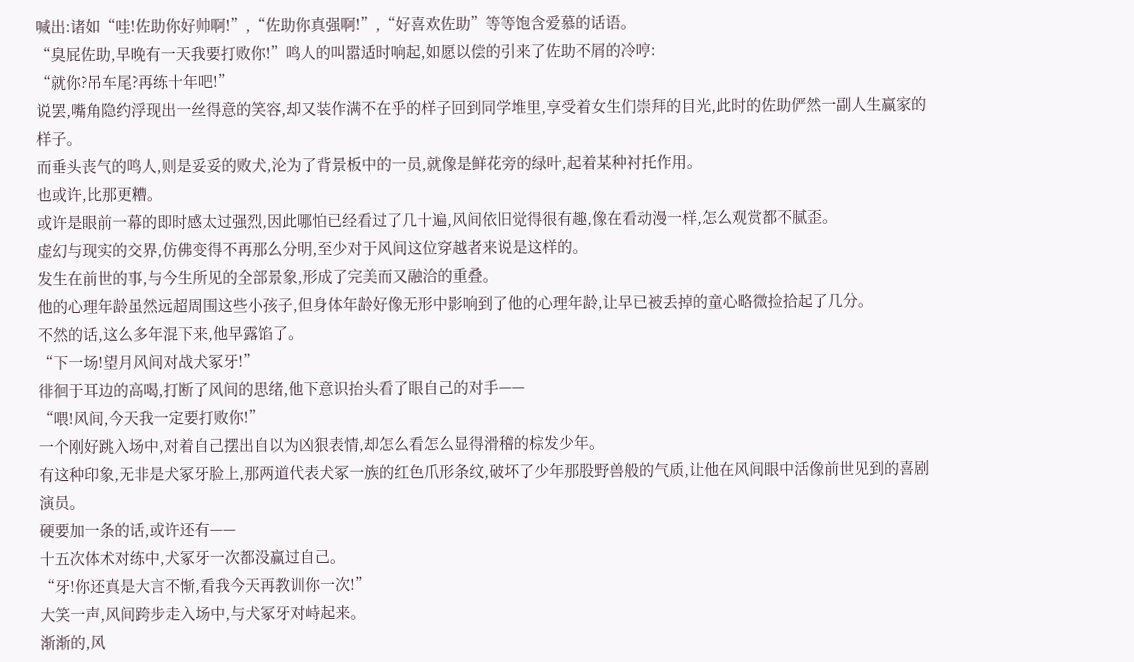喊出:诸如“哇!佐助你好帅啊!”,“佐助你真强啊!”,“好喜欢佐助”等等饱含爱慕的话语。
“臭屁佐助,早晚有一天我要打败你!”鸣人的叫嚣适时响起,如愿以偿的引来了佐助不屑的冷哼:
“就你?吊车尾?再练十年吧!”
说罢,嘴角隐约浮现出一丝得意的笑容,却又装作满不在乎的样子回到同学堆里,享受着女生们崇拜的目光,此时的佐助俨然一副人生赢家的样子。
而垂头丧气的鸣人,则是妥妥的败犬,沦为了背景板中的一员,就像是鲜花旁的绿叶,起着某种衬托作用。
也或许,比那更糟。
或许是眼前一幕的即时感太过强烈,因此哪怕已经看过了几十遍,风间依旧觉得很有趣,像在看动漫一样,怎么观赏都不腻歪。
虚幻与现实的交界,仿佛变得不再那么分明,至少对于风间这位穿越者来说是这样的。
发生在前世的事,与今生所见的全部景象,形成了完美而又融洽的重叠。
他的心理年龄虽然远超周围这些小孩子,但身体年龄好像无形中影响到了他的心理年龄,让早已被丢掉的童心略微捡拾起了几分。
不然的话,这么多年混下来,他早露馅了。
“下一场!望月风间对战犬冢牙!”
徘徊于耳边的高喝,打断了风间的思绪,他下意识抬头看了眼自己的对手——
“喂!风间,今天我一定要打败你!”
一个刚好跳入场中,对着自己摆出自以为凶狠表情,却怎么看怎么显得滑稽的棕发少年。
有这种印象,无非是犬冢牙脸上,那两道代表犬冢一族的红色爪形条纹,破坏了少年那股野兽般的气质,让他在风间眼中活像前世见到的喜剧演员。
硬要加一条的话,或许还有——
十五次体术对练中,犬冢牙一次都没赢过自己。
“牙!你还真是大言不惭,看我今天再教训你一次!”
大笑一声,风间跨步走入场中,与犬冢牙对峙起来。
渐渐的,风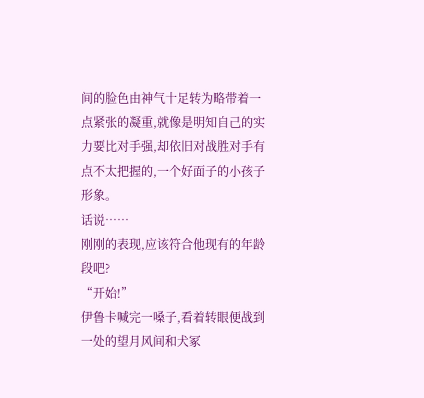间的脸色由神气十足转为略带着一点紧张的凝重,就像是明知自己的实力要比对手强,却依旧对战胜对手有点不太把握的,一个好面子的小孩子形象。
话说……
刚刚的表现,应该符合他现有的年龄段吧?
“开始!”
伊鲁卡喊完一嗓子,看着转眼便战到一处的望月风间和犬冢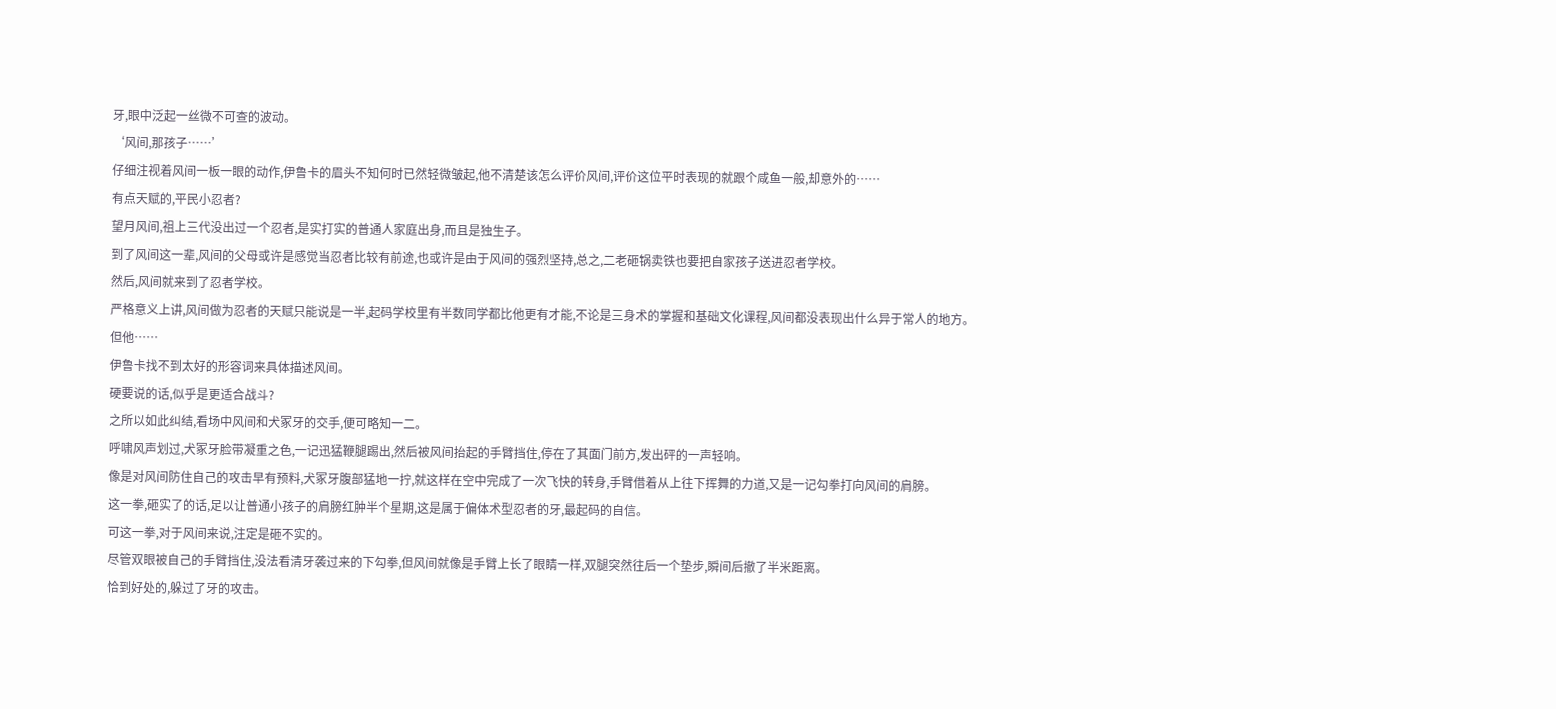牙,眼中泛起一丝微不可查的波动。
‘风间,那孩子……’
仔细注视着风间一板一眼的动作,伊鲁卡的眉头不知何时已然轻微皱起,他不清楚该怎么评价风间,评价这位平时表现的就跟个咸鱼一般,却意外的……
有点天赋的,平民小忍者?
望月风间,祖上三代没出过一个忍者,是实打实的普通人家庭出身,而且是独生子。
到了风间这一辈,风间的父母或许是感觉当忍者比较有前途,也或许是由于风间的强烈坚持,总之,二老砸锅卖铁也要把自家孩子送进忍者学校。
然后,风间就来到了忍者学校。
严格意义上讲,风间做为忍者的天赋只能说是一半,起码学校里有半数同学都比他更有才能,不论是三身术的掌握和基础文化课程,风间都没表现出什么异于常人的地方。
但他……
伊鲁卡找不到太好的形容词来具体描述风间。
硬要说的话,似乎是更适合战斗?
之所以如此纠结,看场中风间和犬冢牙的交手,便可略知一二。
呼啸风声划过,犬冢牙脸带凝重之色,一记迅猛鞭腿踢出,然后被风间抬起的手臂挡住,停在了其面门前方,发出砰的一声轻响。
像是对风间防住自己的攻击早有预料,犬冢牙腹部猛地一拧,就这样在空中完成了一次飞快的转身,手臂借着从上往下挥舞的力道,又是一记勾拳打向风间的肩膀。
这一拳,砸实了的话,足以让普通小孩子的肩膀红肿半个星期,这是属于偏体术型忍者的牙,最起码的自信。
可这一拳,对于风间来说,注定是砸不实的。
尽管双眼被自己的手臂挡住,没法看清牙袭过来的下勾拳,但风间就像是手臂上长了眼睛一样,双腿突然往后一个垫步,瞬间后撤了半米距离。
恰到好处的,躲过了牙的攻击。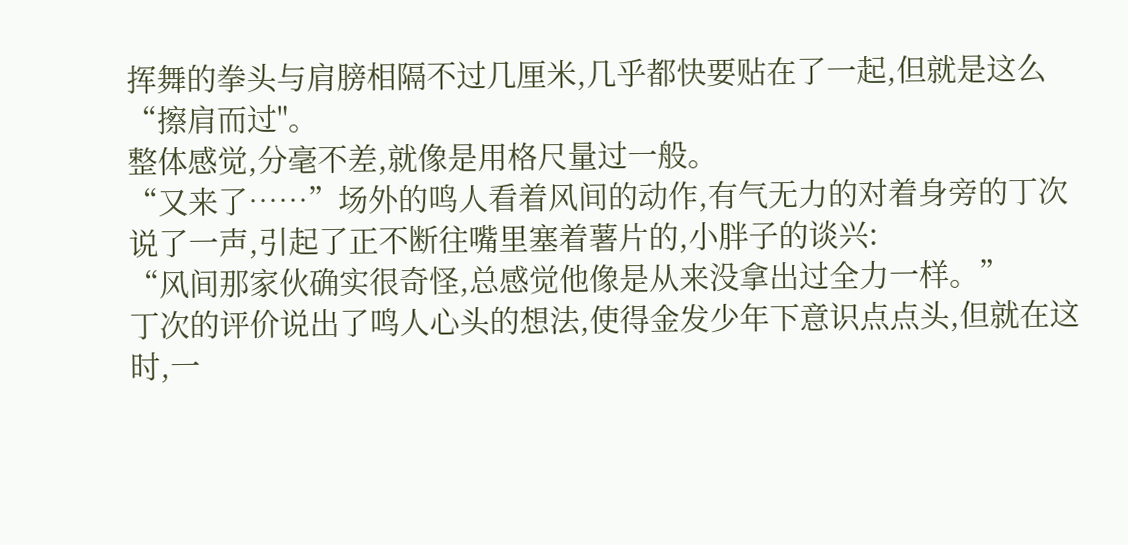挥舞的拳头与肩膀相隔不过几厘米,几乎都快要贴在了一起,但就是这么“擦肩而过"。
整体感觉,分毫不差,就像是用格尺量过一般。
“又来了……”场外的鸣人看着风间的动作,有气无力的对着身旁的丁次说了一声,引起了正不断往嘴里塞着薯片的,小胖子的谈兴:
“风间那家伙确实很奇怪,总感觉他像是从来没拿出过全力一样。”
丁次的评价说出了鸣人心头的想法,使得金发少年下意识点点头,但就在这时,一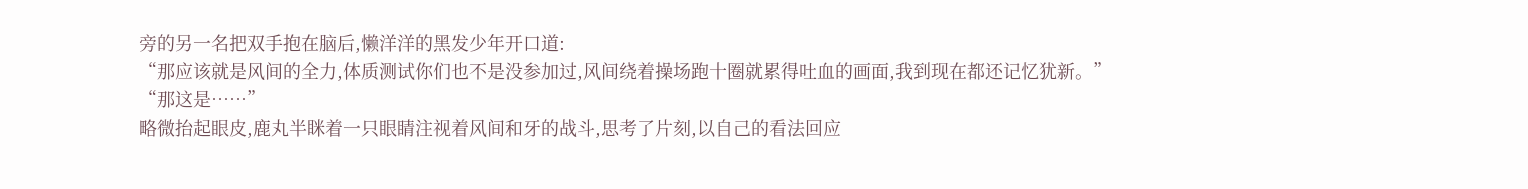旁的另一名把双手抱在脑后,懒洋洋的黑发少年开口道:
“那应该就是风间的全力,体质测试你们也不是没参加过,风间绕着操场跑十圈就累得吐血的画面,我到现在都还记忆犹新。”
“那这是……”
略微抬起眼皮,鹿丸半眯着一只眼睛注视着风间和牙的战斗,思考了片刻,以自己的看法回应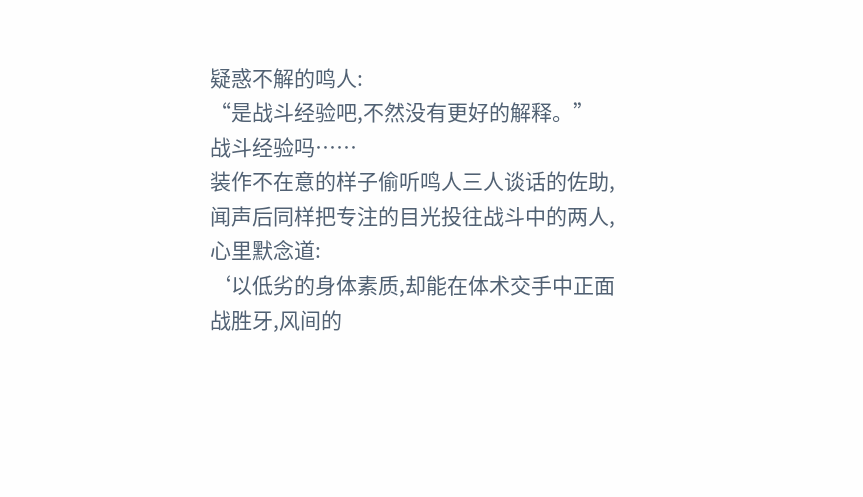疑惑不解的鸣人:
“是战斗经验吧,不然没有更好的解释。”
战斗经验吗……
装作不在意的样子偷听鸣人三人谈话的佐助,闻声后同样把专注的目光投往战斗中的两人,心里默念道:
‘以低劣的身体素质,却能在体术交手中正面战胜牙,风间的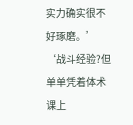实力确实很不好琢磨。’
‘战斗经验?但单单凭着体术课上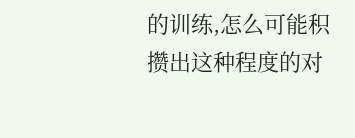的训练,怎么可能积攒出这种程度的对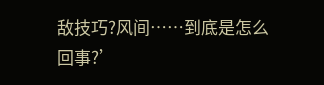敌技巧?风间……到底是怎么回事?’